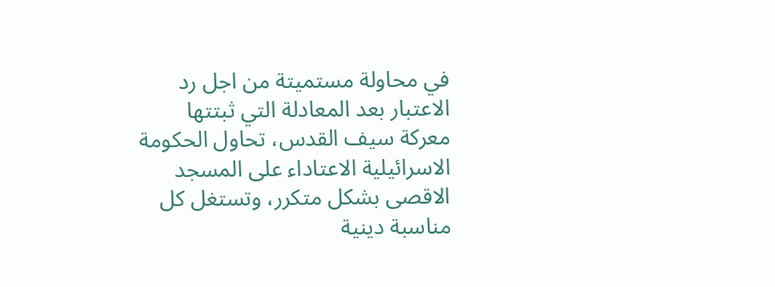في محاولة مستميتة من اجل رد الاعتبار بعد المعادلة التي ثبتتها معركة سيف القدس، تحاول الحكومة الاسرائيلية الاعتاداء على المسجد الاقصى بشكل متكرر، وتستغل كل مناسبة دينية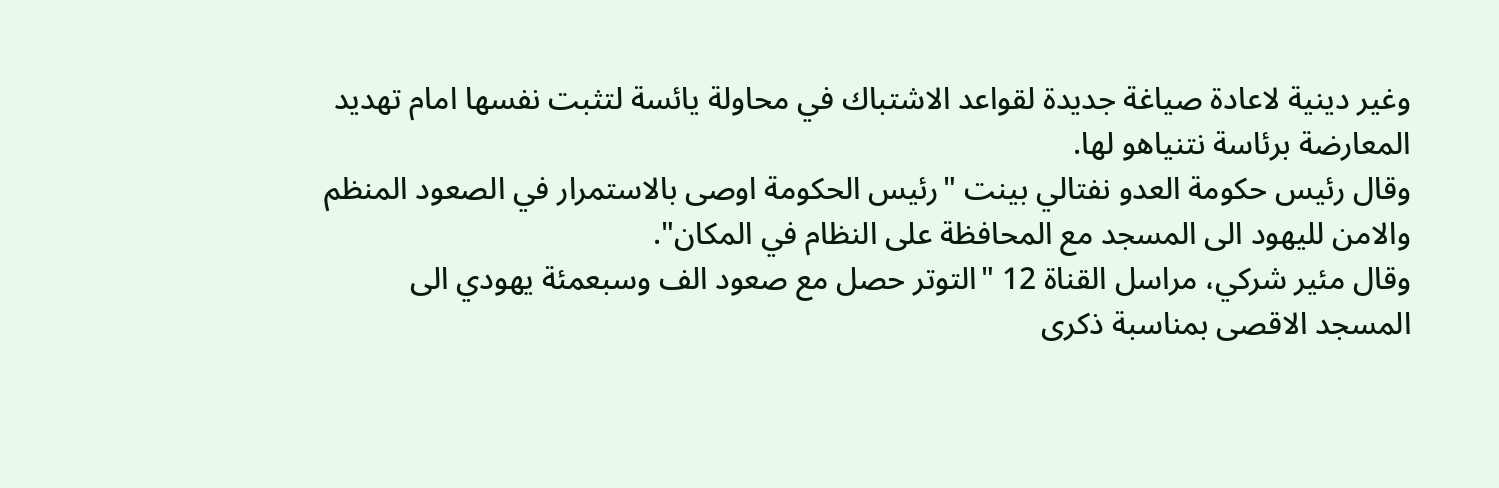وغير دينية لاعادة صياغة جديدة لقواعد الاشتباك في محاولة يائسة لتثبت نفسها امام تهديد المعارضة برئاسة نتنياهو لها.
وقال رئيس حكومة العدو نفتالي بينت "رئيس الحكومة اوصى بالاستمرار في الصعود المنظم والامن لليهود الى المسجد مع المحافظة على النظام في المكان".
وقال مئير شركي، مراسل القناة 12 "التوتر حصل مع صعود الف وسبعمئة يهودي الى المسجد الاقصى بمناسبة ذكرى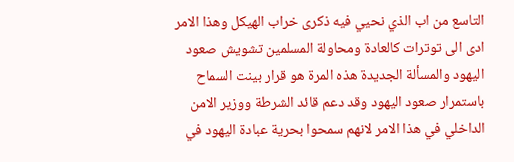التاسع من اب الذي نحيي فيه ذكرى خراب الهيكل وهذا الامر ادى الى توترات كالعادة ومحاولة المسلمين تشويش صعود اليهود والمسألة الجديدة هذه المرة هو قرار بينت السماح باستمرار صعود اليهود وقد دعم قائد الشرطة ووزير الامن الداخلي في هذا الامر لانهم سمحوا بحرية عبادة اليهود في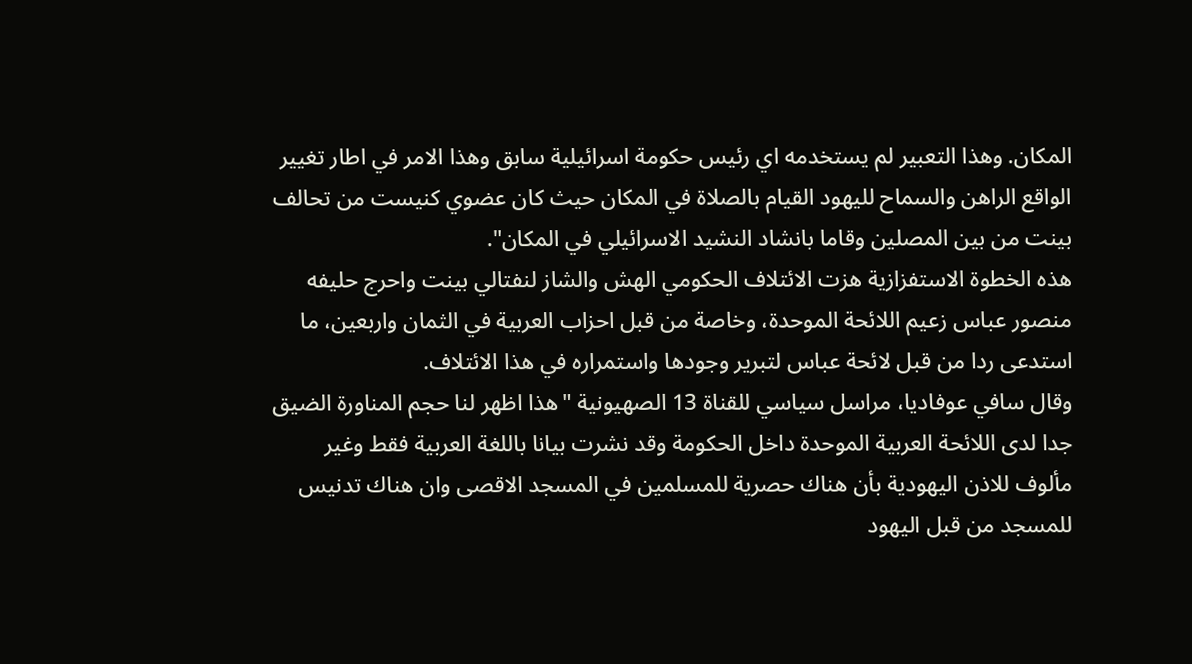المكان. وهذا التعبير لم يستخدمه اي رئيس حكومة اسرائيلية سابق وهذا الامر في اطار تغيير الواقع الراهن والسماح لليهود القيام بالصلاة في المكان حيث كان عضوي كنيست من تحالف بينت من بين المصلين وقاما بانشاد النشيد الاسرائيلي في المكان".
هذه الخطوة الاستفزازية هزت الائتلاف الحكومي الهش والشاز لنفتالي بينت واحرج حليفه منصور عباس زعيم اللائحة الموحدة، وخاصة من قبل احزاب العربية في الثمان واربعين، ما استدعى ردا من قبل لائحة عباس لتبرير وجودها واستمراره في هذا الائتلاف.
وقال سافي عوفاديا، مراسل سياسي للقناة 13 الصهيونية "هذا اظهر لنا حجم المناورة الضيق جدا لدى اللائحة العربية الموحدة داخل الحكومة وقد نشرت بيانا باللغة العربية فقط وغير مألوف للاذن اليهودية بأن هناك حصرية للمسلمين في المسجد الاقصى وان هناك تدنيس للمسجد من قبل اليهود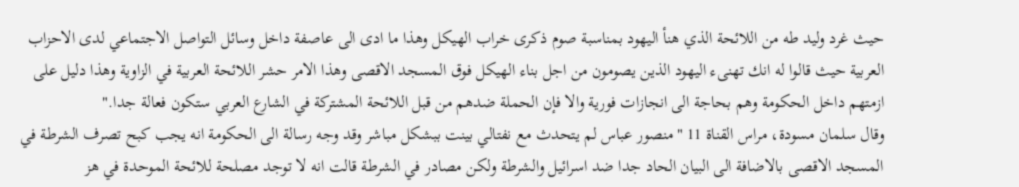حيث غرد وليد طه من اللائحة الذي هنأ اليهود بمناسبة صوم ذكرى خراب الهيكل وهذا ما ادى الى عاصفة داخل وسائل التواصل الاجتماعي لدى الاحزاب العربية حيث قالوا له انك تهنىء اليهود الذين يصومون من اجل بناء الهيكل فوق المسجد الاقصى وهذا الامر حشر اللائحة العربية في الزاوية وهذا دليل على ازمتهم داخل الحكومة وهم بحاجة الى انجازات فورية والا فإن الحملة ضدهم من قبل اللائحة المشتركة في الشارع العربي ستكون فعالة جدا."
وقال سلمان مسودة، مراس القناة 11 "منصور عباس لم يتحدث مع نفتالي بينت ببشكل مباشر وقد وجه رسالة الى الحكومة انه يجب كبح تصرف الشرطة في المسجد الاقصى بالاضافة الى البيان الحاد جدا ضد اسرائيل والشرطة ولكن مصادر في الشرطة قالت انه لا توجد مصلحة للائحة الموحدة في هز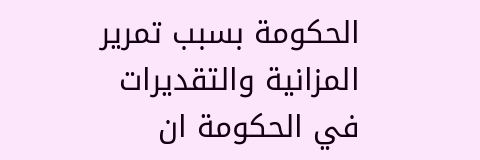الحكومة بسبب تمرير المزانية والتقديرات في الحكومة ان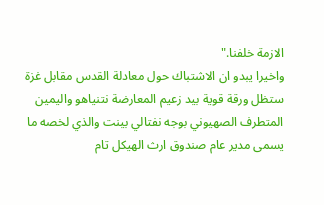الازمة خلفنا."
واخيرا يبدو ان الاشتباك حول معادلة القدس مقابل غزة ستظل ورقة قوية بيد زعيم المعارضة نتنياهو واليمين المتطرف الصهيوني بوجه نفتالي بينت والذي لخصه ما يسمى مدير عام صندوق ارث الهيكل تام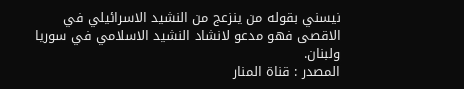نيسني بقوله من ينزعج من النشيد الاسرائيلي في الاقصى فهو مدعو لانشاد النشيد الاسلامي في سوريا ولبنان.
المصدر : قناة المنار